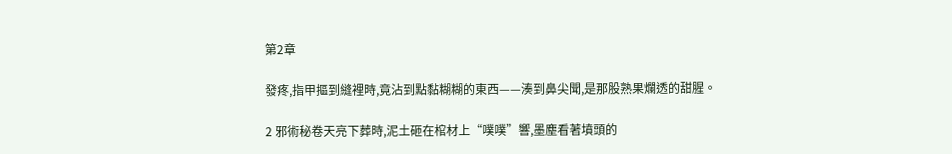第2章

發疼,指甲摳到縫裡時,竟沾到點黏糊糊的東西——湊到鼻尖聞,是那股熟果爛透的甜腥。

2 邪術秘卷天亮下葬時,泥土砸在棺材上“噗噗”響,墨塵看著墳頭的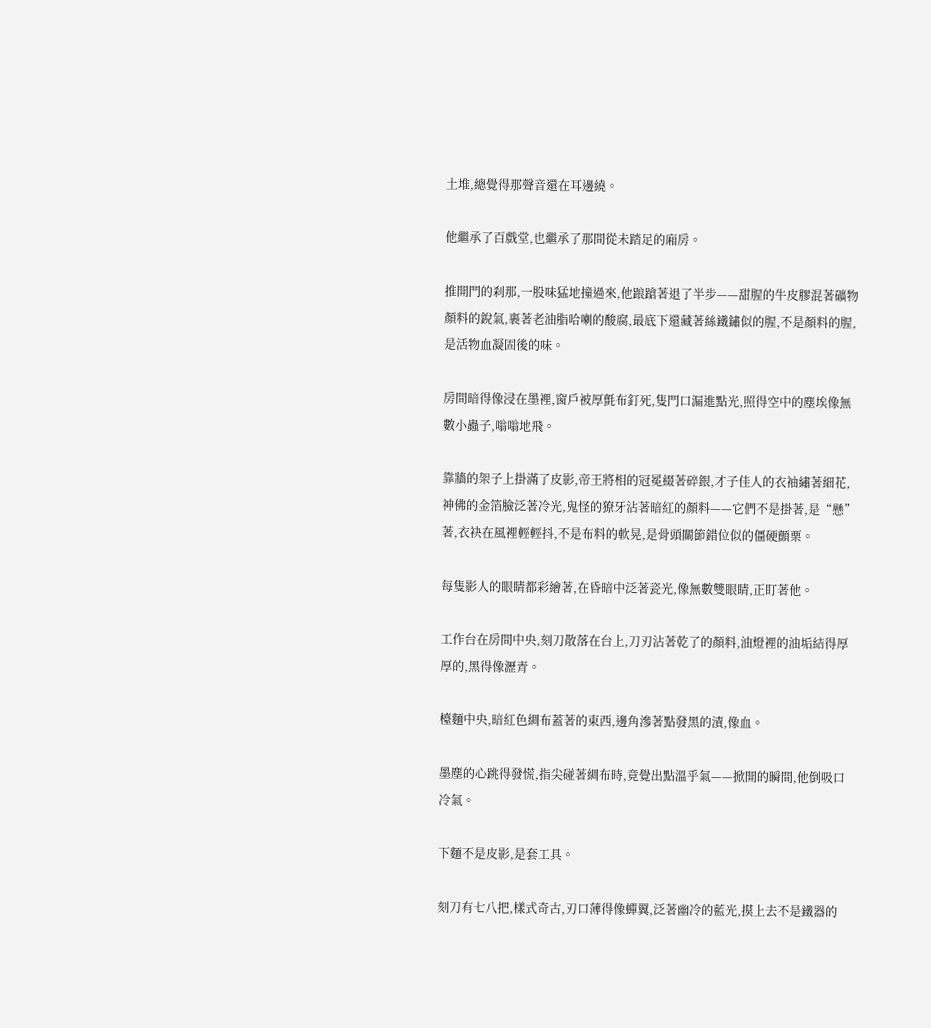土堆,總覺得那聲音還在耳邊繞。

他繼承了百戲堂,也繼承了那間從未踏足的廂房。

推開門的刹那,一股味猛地撞過來,他踉蹌著退了半步——甜腥的牛皮膠混著礦物顏料的銳氣,裹著老油脂哈喇的酸腐,最底下還藏著絲鐵鏽似的腥,不是顏料的腥,是活物血凝固後的味。

房間暗得像浸在墨裡,窗戶被厚氈布釘死,隻門口漏進點光,照得空中的塵埃像無數小蟲子,嗡嗡地飛。

靠牆的架子上掛滿了皮影,帝王將相的冠冕綴著碎銀,才子佳人的衣袖繡著細花,神佛的金箔臉泛著冷光,鬼怪的獠牙沾著暗紅的顏料——它們不是掛著,是“懸”著,衣袂在風裡輕輕抖,不是布料的軟晃,是骨頭關節錯位似的僵硬顫栗。

每隻影人的眼睛都彩繪著,在昏暗中泛著瓷光,像無數雙眼睛,正盯著他。

工作台在房間中央,刻刀散落在台上,刀刃沾著乾了的顏料,油燈裡的油垢結得厚厚的,黑得像瀝青。

檯麵中央,暗紅色綢布蓋著的東西,邊角滲著點發黑的漬,像血。

墨塵的心跳得發慌,指尖碰著綢布時,竟覺出點溫乎氣——掀開的瞬間,他倒吸口冷氣。

下麵不是皮影,是套工具。

刻刀有七八把,樣式奇古,刃口薄得像蟬翼,泛著幽冷的藍光,摸上去不是鐵器的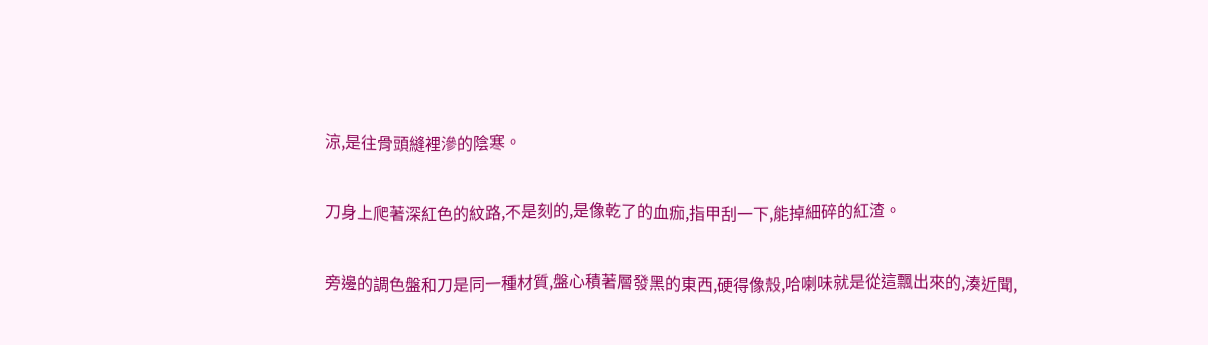涼,是往骨頭縫裡滲的陰寒。

刀身上爬著深紅色的紋路,不是刻的,是像乾了的血痂,指甲刮一下,能掉細碎的紅渣。

旁邊的調色盤和刀是同一種材質,盤心積著層發黑的東西,硬得像殼,哈喇味就是從這飄出來的,湊近聞,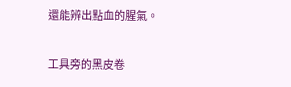還能辨出點血的腥氣。

工具旁的黑皮卷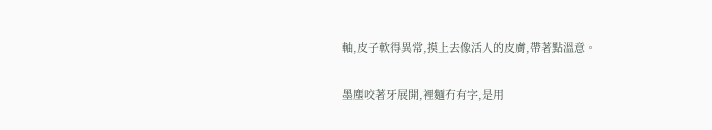軸,皮子軟得異常,摸上去像活人的皮膚,帶著點溫意。

墨塵咬著牙展開,裡麵冇有字,是用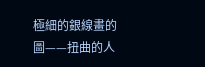極細的銀線畫的圖——扭曲的人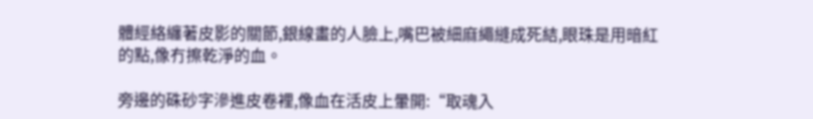體經絡纏著皮影的關節,銀線畫的人臉上,嘴巴被細麻繩縫成死結,眼珠是用暗紅的點,像冇擦乾淨的血。

旁邊的硃砂字滲進皮卷裡,像血在活皮上暈開:“取魂入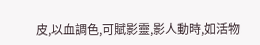皮,以血調色,可賦影靈,影人動時,如活物